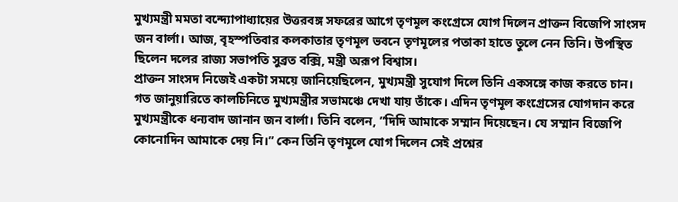মুখ্যমন্ত্রী মমতা বন্দ্যোপাধ্যায়ের উত্তরবঙ্গ সফরের আগে তৃণমূল কংগ্রেসে যোগ দিলেন প্রাক্তন বিজেপি সাংসদ জন বার্লা। আজ, বৃহস্পতিবার কলকাতার তৃণমূল ভবনে তৃণমূলের পতাকা হাতে তুলে নেন তিনি। উপস্থিত ছিলেন দলের রাজ্য সভাপতি সুব্রত বক্সি, মন্ত্রী অরূপ বিশ্বাস।
প্রাক্তন সাংসদ নিজেই একটা সময়ে জানিয়েছিলেন, মুখ্যমন্ত্রী সুযোগ দিলে তিনি একসঙ্গে কাজ করতে চান। গত জানুয়ারিতে কালচিনিতে মুখ্যমন্ত্রীর সভামঞ্চে দেখা যায় তাঁকে। এদিন তৃণমূল কংগ্রেসের যোগদান করে মুখ্যমন্ত্রীকে ধন্যবাদ জানান জন বার্লা। তিনি বলেন, ”দিদি আমাকে সম্মান দিয়েছেন। যে সম্মান বিজেপি কোনোদিন আমাকে দেয় নি।” কেন তিনি তৃণমূলে যোগ দিলেন সেই প্রশ্নের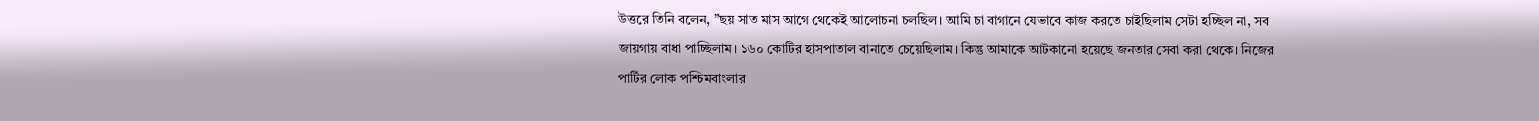উত্তরে তিনি বলেন, ”ছয় সাত মাস আগে থেকেই আলোচনা চলছিল। আমি চা বাগানে যেভাবে কাজ করতে চাইছিলাম সেটা হচ্ছিল না, সব জায়গায় বাধা পাচ্ছিলাম। ১৬০ কোটির হাসপাতাল বানাতে চেয়েছিলাম। কিন্তু আমাকে আটকানো হয়েছে জনতার সেবা করা থেকে। নিজের পার্টির লোক পশ্চিমবাংলার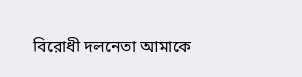বিরোধী দলনেতা আমাকে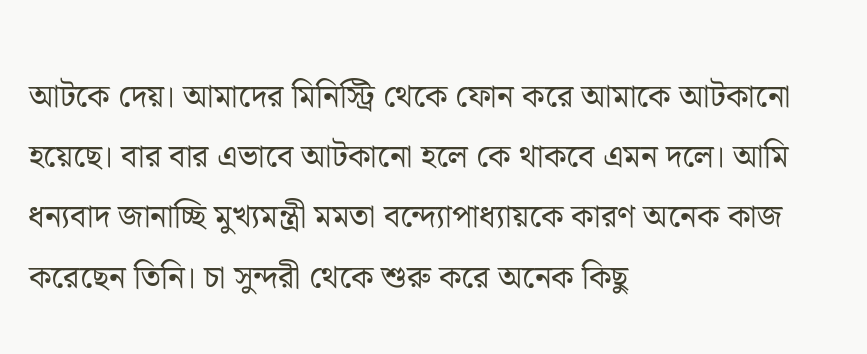আটকে দেয়। আমাদের মিনিস্ট্রি থেকে ফোন করে আমাকে আটকানো হয়েছে। বার বার এভাবে আটকানো হলে কে থাকবে এমন দলে। আমি ধন্যবাদ জানাচ্ছি মুখ্যমন্ত্রী মমতা বন্দ্যোপাধ্যায়কে কারণ অনেক কাজ করেছেন তিনি। চা সুন্দরী থেকে শুরু করে অনেক কিছু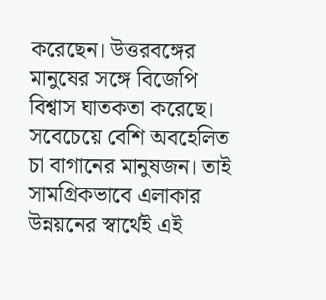করেছেন। উত্তরবঙ্গের মানুষের সঙ্গে বিজেপি বিশ্বাস ঘাতকতা করেছে। সবেচেয়ে বেশি অবহেলিত চা বাগানের মানুষজন। তাই সামগ্রিকভাবে এলাকার উন্নয়নের স্বার্থেই এই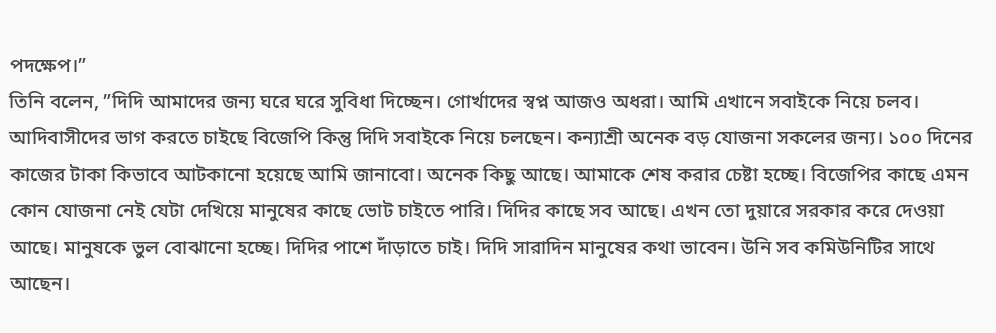পদক্ষেপ।”
তিনি বলেন, ”দিদি আমাদের জন্য ঘরে ঘরে সুবিধা দিচ্ছেন। গোর্খাদের স্বপ্ন আজও অধরা। আমি এখানে সবাইকে নিয়ে চলব। আদিবাসীদের ভাগ করতে চাইছে বিজেপি কিন্তু দিদি সবাইকে নিয়ে চলছেন। কন্যাশ্রী অনেক বড় যোজনা সকলের জন্য। ১০০ দিনের কাজের টাকা কিভাবে আটকানো হয়েছে আমি জানাবো। অনেক কিছু আছে। আমাকে শেষ করার চেষ্টা হচ্ছে। বিজেপির কাছে এমন কোন যোজনা নেই যেটা দেখিয়ে মানুষের কাছে ভোট চাইতে পারি। দিদির কাছে সব আছে। এখন তো দুয়ারে সরকার করে দেওয়া আছে। মানুষকে ভুল বোঝানো হচ্ছে। দিদির পাশে দাঁড়াতে চাই। দিদি সারাদিন মানুষের কথা ভাবেন। উনি সব কমিউনিটির সাথে আছেন।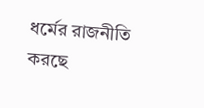ধর্মের রাজনীতি করছে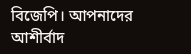বিজেপি। আপনাদের আশীর্বাদ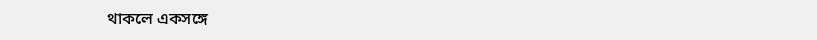থাকলে একসঙ্গে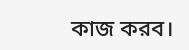কাজ করব।